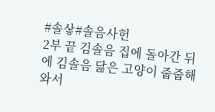#솔샇#솔음사헌
2부 끝 김솔음 집에 돌아간 뒤에 김솔음 닮은 고양이 줍줍해와서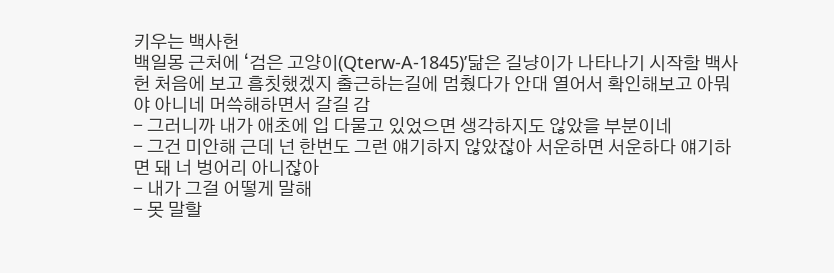키우는 백사헌
백일몽 근처에 ‘검은 고양이(Qterw-A-1845)’닮은 길냥이가 나타나기 시작함 백사헌 처음에 보고 흠칫했겠지 출근하는길에 멈췄다가 안대 열어서 확인해보고 아뭐야 아니네 머쓱해하면서 갈길 감
- 그러니까 내가 애초에 입 다물고 있었으면 생각하지도 않았을 부분이네
- 그건 미안해 근데 넌 한번도 그런 얘기하지 않았잖아 서운하면 서운하다 얘기하면 돼 너 벙어리 아니잖아
- 내가 그걸 어떻게 말해
- 못 말할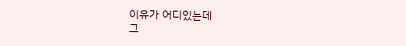이유가 어디있는데
그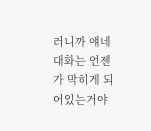러니까 얘네 대화는 언젠가 막히게 되어있는거야